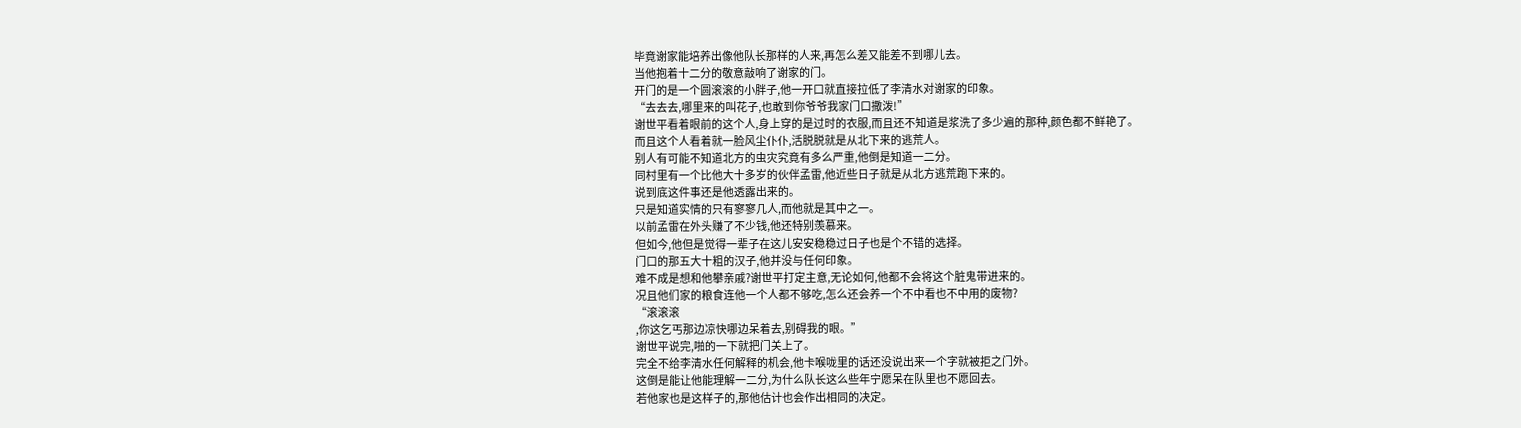毕竟谢家能培养出像他队长那样的人来,再怎么差又能差不到哪儿去。
当他抱着十二分的敬意敲响了谢家的门。
开门的是一个圆滚滚的小胖子,他一开口就直接拉低了李清水对谢家的印象。
“去去去,哪里来的叫花子,也敢到你爷爷我家门口撒泼!”
谢世平看着眼前的这个人,身上穿的是过时的衣服,而且还不知道是浆洗了多少遍的那种,颜色都不鲜艳了。
而且这个人看着就一脸风尘仆仆,活脱脱就是从北下来的逃荒人。
别人有可能不知道北方的虫灾究竟有多么严重,他倒是知道一二分。
同村里有一个比他大十多岁的伙伴孟雷,他近些日子就是从北方逃荒跑下来的。
说到底这件事还是他透露出来的。
只是知道实情的只有寥寥几人,而他就是其中之一。
以前孟雷在外头赚了不少钱,他还特别羡慕来。
但如今,他但是觉得一辈子在这儿安安稳稳过日子也是个不错的选择。
门口的那五大十粗的汉子,他并没与任何印象。
难不成是想和他攀亲戚?谢世平打定主意,无论如何,他都不会将这个脏鬼带进来的。
况且他们家的粮食连他一个人都不够吃,怎么还会养一个不中看也不中用的废物?
“滚滚滚
,你这乞丐那边凉快哪边呆着去,别碍我的眼。”
谢世平说完,啪的一下就把门关上了。
完全不给李清水任何解释的机会,他卡喉咙里的话还没说出来一个字就被拒之门外。
这倒是能让他能理解一二分,为什么队长这么些年宁愿呆在队里也不愿回去。
若他家也是这样子的,那他估计也会作出相同的决定。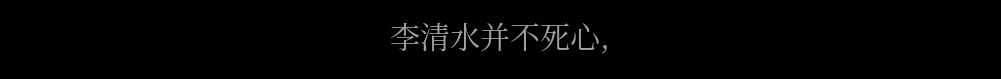李清水并不死心,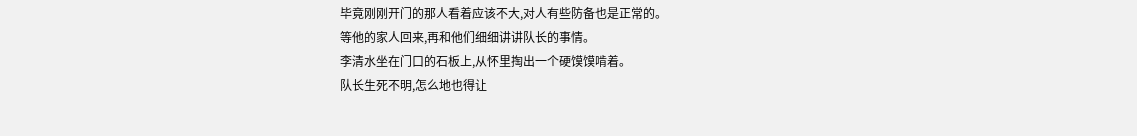毕竟刚刚开门的那人看着应该不大,对人有些防备也是正常的。
等他的家人回来,再和他们细细讲讲队长的事情。
李清水坐在门口的石板上,从怀里掏出一个硬馍馍啃着。
队长生死不明,怎么地也得让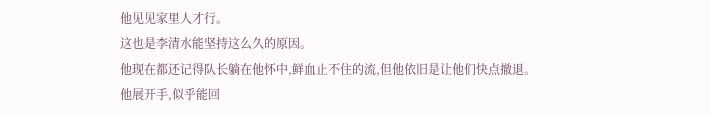他见见家里人才行。
这也是李清水能坚持这么久的原因。
他现在都还记得队长躺在他怀中,鲜血止不住的流,但他依旧是让他们快点撤退。
他展开手,似乎能回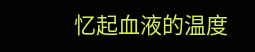忆起血液的温度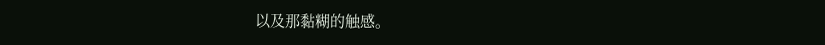以及那黏糊的触感。